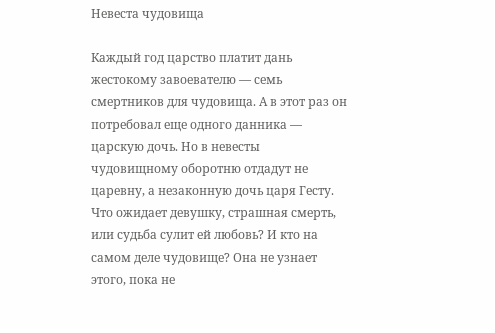Невеста чудовища

Каждый год царство платит дань жестокому завоевателю — семь смертников для чудовища. А в этот раз он потребовал еще одного данника — царскую дочь. Но в невесты чудовищному оборотню отдадут не царевну, а незаконную дочь царя Гесту. Что ожидает девушку, страшная смерть, или судьба сулит ей любовь? И кто на самом деле чудовище? Она не узнает этого, пока не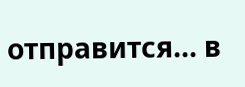отправится… в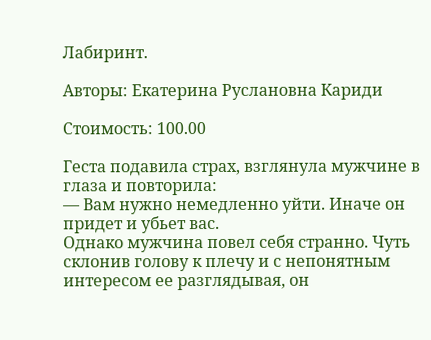Лабиринт.

Авторы: Екатерина Руслановна Кариди

Стоимость: 100.00

Геста подавила страх, взглянула мужчине в глаза и повторила:
— Вам нужно немедленно уйти. Иначе он придет и убьет вас.
Однако мужчина повел себя странно. Чуть склонив голову к плечу и с непонятным интересом ее разглядывая, он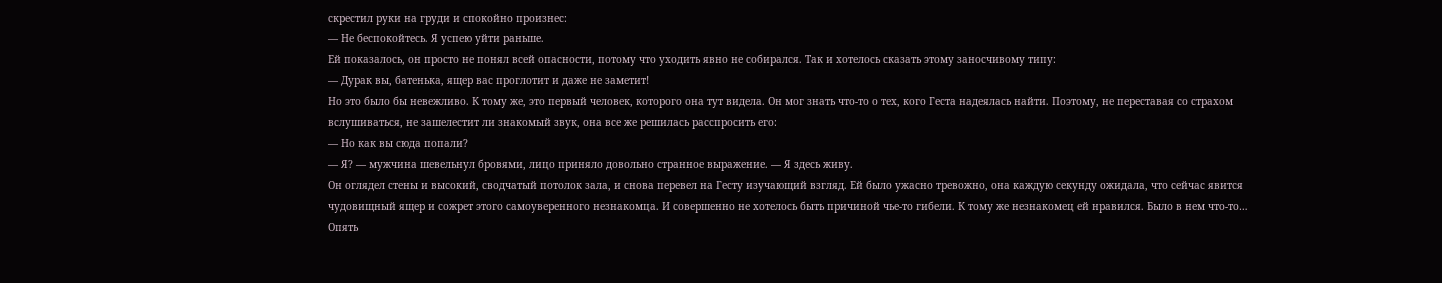скрестил руки на груди и спокойно произнес:
— Не беспокойтесь. Я успею уйти раньше.
Ей показалось, он просто не понял всей опасности, потому что уходить явно не собирался. Так и хотелось сказать этому заносчивому типу:
— Дурак вы, батенька, ящер вас проглотит и даже не заметит!
Но это было бы невежливо. К тому же, это первый человек, которого она тут видела. Он мог знать что-то о тех, кого Геста надеялась найти. Поэтому, не переставая со страхом вслушиваться, не зашелестит ли знакомый звук, она все же решилась расспросить его:
— Но как вы сюда попали?
— Я? — мужчина шевельнул бровями, лицо приняло довольно странное выражение. — Я здесь живу.
Он оглядел стены и высокий, сводчатый потолок зала, и снова перевел на Гесту изучающий взгляд. Ей было ужасно тревожно, она каждую секунду ожидала, что сейчас явится чудовищный ящер и сожрет этого самоуверенного незнакомца. И совершенно не хотелось быть причиной чье-то гибели. К тому же незнакомец ей нравился. Было в нем что-то… Опять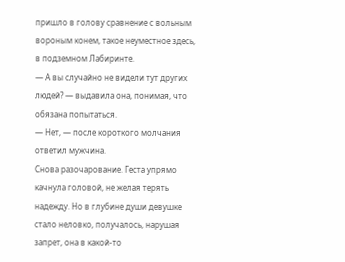пришло в голову сравнение с вольным вороным конем, такое неуместное здесь, в подземном Лабиринте.
— А вы случайно не видели тут других людей? — выдавила она, понимая, что обязана попытаться.
— Нет, — после короткого молчания ответил мужчина.
Снова разочарование. Геста упрямо качнула головой, не желая терять надежду. Но в глубине души девушке стало неловко, получалось, нарушая запрет, она в какой-то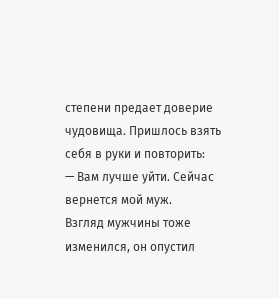степени предает доверие чудовища. Пришлось взять себя в руки и повторить:
— Вам лучше уйти. Сейчас вернется мой муж.
Взгляд мужчины тоже изменился, он опустил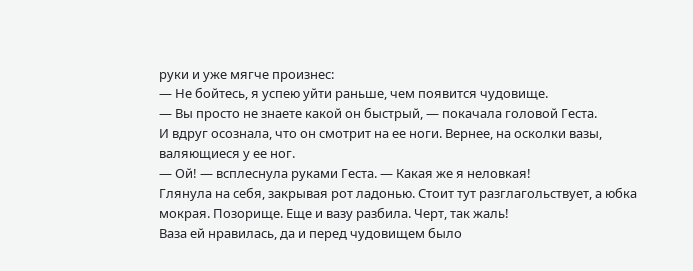руки и уже мягче произнес:
— Не бойтесь, я успею уйти раньше, чем появится чудовище.
— Вы просто не знаете какой он быстрый, — покачала головой Геста.
И вдруг осознала, что он смотрит на ее ноги. Вернее, на осколки вазы, валяющиеся у ее ног.
— Ой! — всплеснула руками Геста. — Какая же я неловкая!
Глянула на себя, закрывая рот ладонью. Стоит тут разглагольствует, а юбка мокрая. Позорище. Еще и вазу разбила. Черт, так жаль!
Ваза ей нравилась, да и перед чудовищем было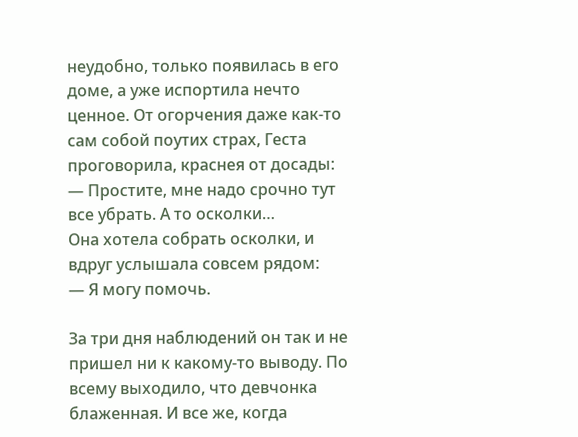неудобно, только появилась в его доме, а уже испортила нечто ценное. От огорчения даже как-то сам собой поутих страх, Геста проговорила, краснея от досады:
— Простите, мне надо срочно тут все убрать. А то осколки…
Она хотела собрать осколки, и вдруг услышала совсем рядом:
— Я могу помочь.

За три дня наблюдений он так и не пришел ни к какому-то выводу. По всему выходило, что девчонка блаженная. И все же, когда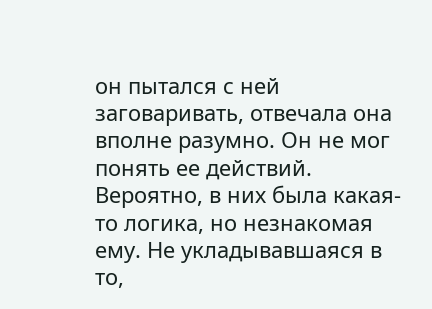он пытался с ней заговаривать, отвечала она вполне разумно. Он не мог понять ее действий. Вероятно, в них была какая-то логика, но незнакомая ему. Не укладывавшаяся в то,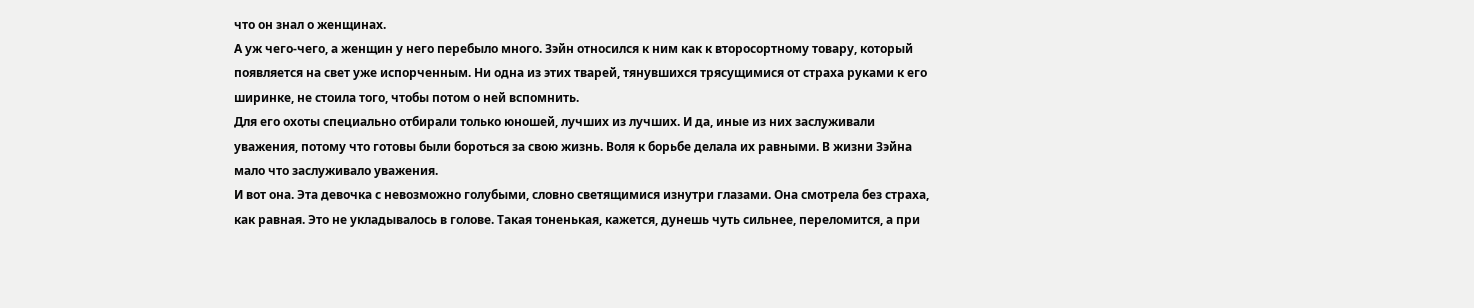что он знал о женщинах.
А уж чего-чего, а женщин у него перебыло много. Зэйн относился к ним как к второсортному товару, который появляется на свет уже испорченным. Ни одна из этих тварей, тянувшихся трясущимися от страха руками к его ширинке, не стоила того, чтобы потом о ней вспомнить.
Для его охоты специально отбирали только юношей, лучших из лучших. И да, иные из них заслуживали уважения, потому что готовы были бороться за свою жизнь. Воля к борьбе делала их равными. В жизни Зэйна мало что заслуживало уважения.
И вот она. Эта девочка с невозможно голубыми, словно светящимися изнутри глазами. Она смотрела без страха, как равная. Это не укладывалось в голове. Такая тоненькая, кажется, дунешь чуть сильнее, переломится, а при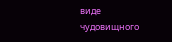виде чудовищного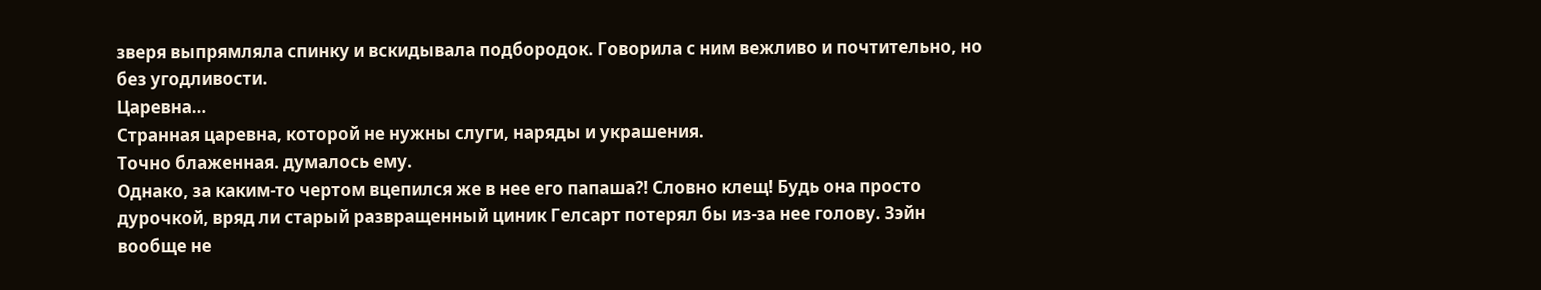зверя выпрямляла спинку и вскидывала подбородок. Говорила с ним вежливо и почтительно, но без угодливости.
Царевна…
Странная царевна, которой не нужны слуги, наряды и украшения.
Точно блаженная. думалось ему.
Однако, за каким-то чертом вцепился же в нее его папаша?! Словно клещ! Будь она просто дурочкой, вряд ли старый развращенный циник Гелсарт потерял бы из-за нее голову. Зэйн вообще не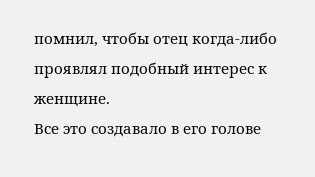помнил, чтобы отец когда-либо проявлял подобный интерес к женщине.
Все это создавало в его голове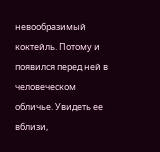невообразимый коктейль. Потому и появился перед ней в человеческом обличье. Увидеть ее вблизи,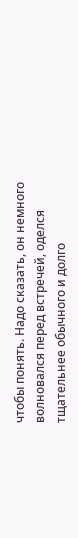чтобы понять. Надо сказать, он немного волновался перед встречей, оделся тщательнее обычного и долго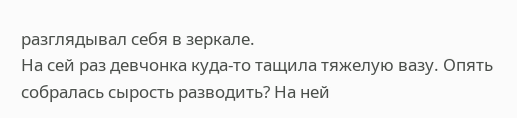разглядывал себя в зеркале.
На сей раз девчонка куда-то тащила тяжелую вазу. Опять собралась сырость разводить? На ней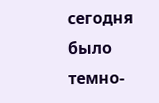сегодня было темно-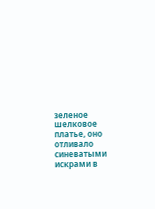зеленое шелковое платье, оно отливало синеватыми искрами в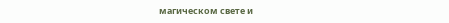магическом свете и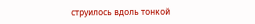струилось вдоль тонкой